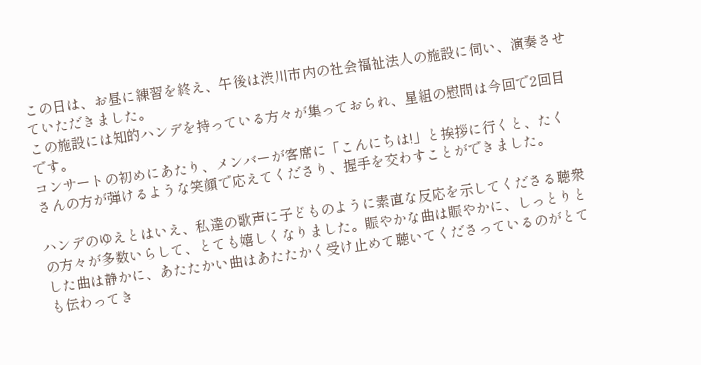この日は、お昼に練習を終え、午後は渋川市内の社会福祉法人の施設に伺い、演奏させていただきました。
この施設には知的ハンデを持っている方々が集っておられ、星組の慰問は今回で2回目です。
コンサートの初めにあたり、メンバーが客席に「こんにちは!」と挨拶に行くと、たくさんの方が弾けるような笑顔で応えてくださり、握手を交わすことができました。

ハンデのゆえとはいえ、私達の歌声に子どものように素直な反応を示してくださる聴衆の方々が多数いらして、とても嬉しくなりました。賑やかな曲は賑やかに、しっとりとした曲は静かに、あたたかい曲はあたたかく受け止めて聴いてくださっているのがとても伝わってき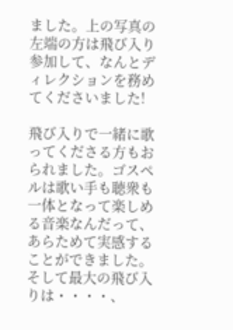ました。上の写真の左端の方は飛び入り参加して、なんとディレクションを務めてくださいました!

飛び入りで一緒に歌ってくださる方もおられました。ゴスペルは歌い手も聴衆も一体となって楽しめる音楽なんだって、あらためて実感することができました。
そして最大の飛び入りは・・・・、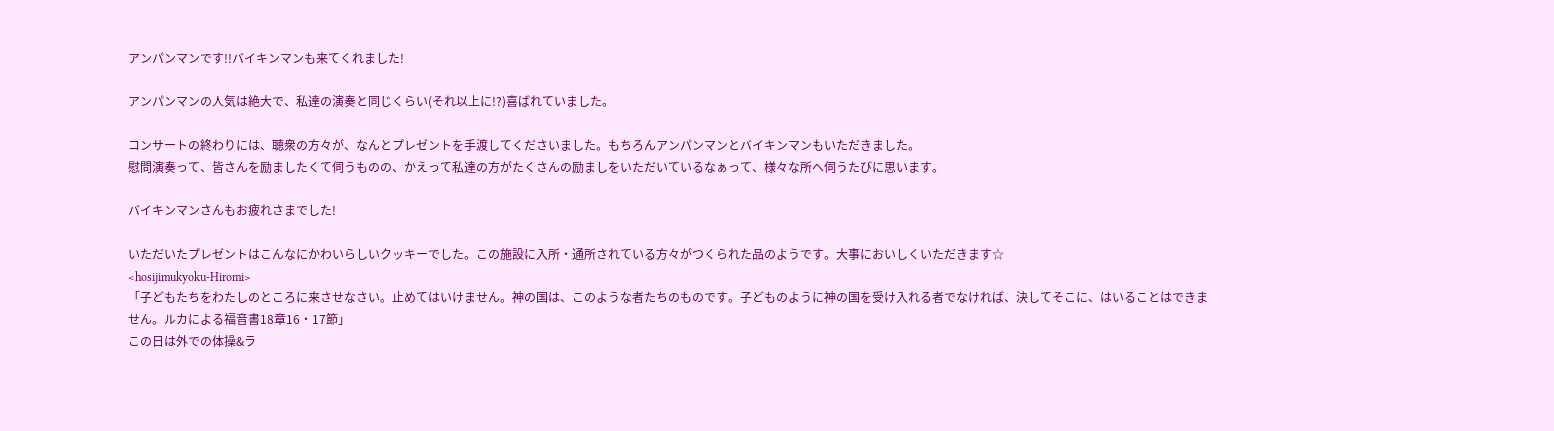アンパンマンです!!バイキンマンも来てくれました!

アンパンマンの人気は絶大で、私達の演奏と同じくらい(それ以上に!?)喜ばれていました。

コンサートの終わりには、聴衆の方々が、なんとプレゼントを手渡してくださいました。もちろんアンパンマンとバイキンマンもいただきました。
慰問演奏って、皆さんを励ましたくて伺うものの、かえって私達の方がたくさんの励ましをいただいているなぁって、様々な所へ伺うたびに思います。

バイキンマンさんもお疲れさまでした!

いただいたプレゼントはこんなにかわいらしいクッキーでした。この施設に入所・通所されている方々がつくられた品のようです。大事においしくいただきます☆
<hosijimukyoku-Hiromi>
「子どもたちをわたしのところに来させなさい。止めてはいけません。神の国は、このような者たちのものです。子どものように神の国を受け入れる者でなければ、決してそこに、はいることはできません。ルカによる福音書18章16・17節」
この日は外での体操&ラ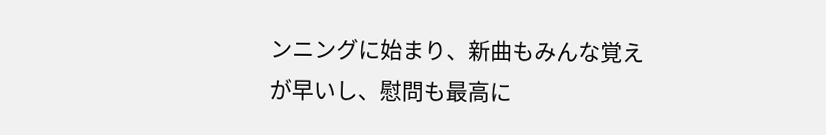ンニングに始まり、新曲もみんな覚えが早いし、慰問も最高に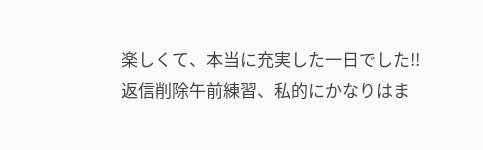楽しくて、本当に充実した一日でした!!
返信削除午前練習、私的にかなりはま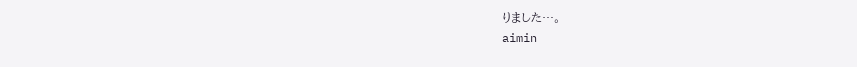りました…。
aimin